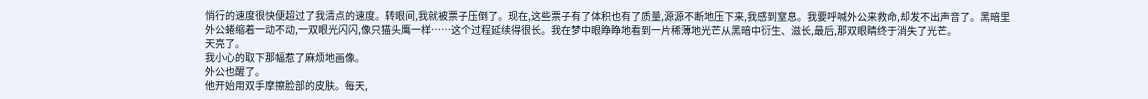悄行的速度很快便超过了我清点的速度。转眼间,我就被票子压倒了。现在,这些票子有了体积也有了质量,源源不断地压下来,我感到窒息。我要呼喊外公来救命,却发不出声音了。黑暗里外公蜷缩着一动不动,一双眼光闪闪,像只猫头鹰一样……这个过程延续得很长。我在梦中眼睁睁地看到一片稀薄地光芒从黑暗中衍生、滋长,最后,那双眼睛终于消失了光芒。
天亮了。
我小心的取下那幅惹了麻烦地画像。
外公也醒了。
他开始用双手摩擦脸部的皮肤。每天,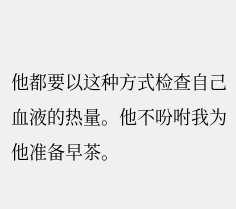他都要以这种方式检查自己血液的热量。他不吩咐我为他准备早茶。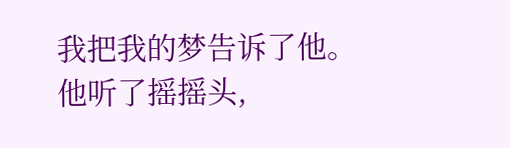我把我的梦告诉了他。
他听了摇摇头,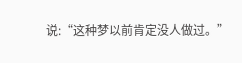说:“这种梦以前肯定没人做过。”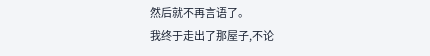然后就不再言语了。
我终于走出了那屋子,不论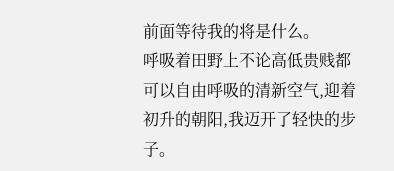前面等待我的将是什么。
呼吸着田野上不论高低贵贱都可以自由呼吸的清新空气,迎着初升的朝阳,我迈开了轻快的步子。